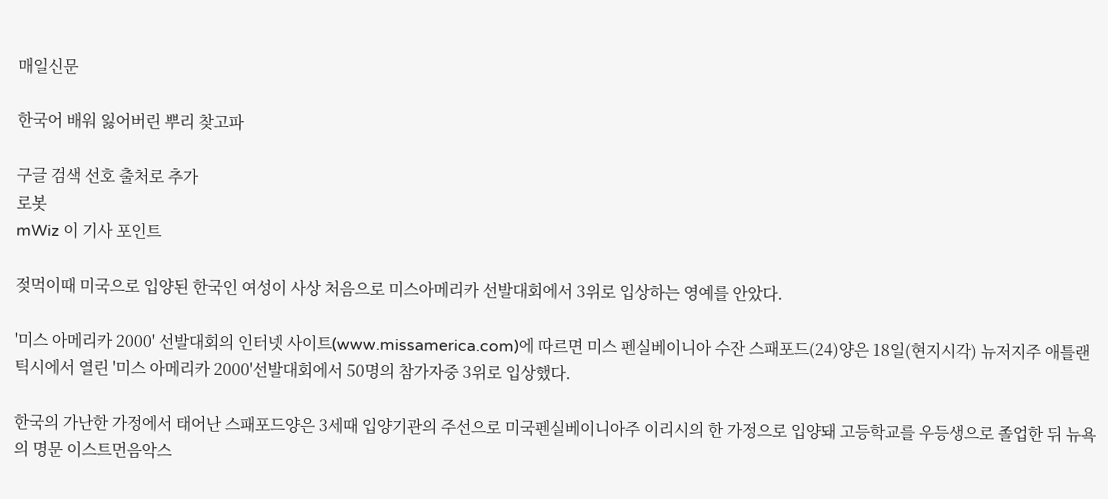매일신문

한국어 배워 잃어버린 뿌리 찾고파

구글 검색 선호 출처로 추가
로봇
mWiz 이 기사 포인트

젖먹이때 미국으로 입양된 한국인 여성이 사상 처음으로 미스아메리카 선발대회에서 3위로 입상하는 영예를 안았다.

'미스 아메리카 2000' 선발대회의 인터넷 사이트(www.missamerica.com)에 따르면 미스 펜실베이니아 수잔 스패포드(24)양은 18일(현지시각) 뉴저지주 애틀랜틱시에서 열린 '미스 아메리카 2000'선발대회에서 50명의 참가자중 3위로 입상했다.

한국의 가난한 가정에서 태어난 스패포드양은 3세때 입양기관의 주선으로 미국펜실베이니아주 이리시의 한 가정으로 입양돼 고등학교를 우등생으로 졸업한 뒤 뉴욕의 명문 이스트먼음악스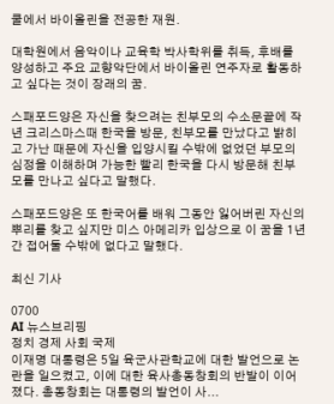쿨에서 바이올린을 전공한 재원.

대학원에서 음악이나 교육학 박사학위를 취득, 후배를 양성하고 주요 교향악단에서 바이올린 연주자로 활동하고 싶다는 것이 장래의 꿈.

스패포드양은 자신을 찾으려는 친부모의 수소문끝에 작년 크리스마스때 한국을 방문, 친부모를 만났다고 밝히고 가난 때문에 자신을 입양시킬 수밖에 없었던 부모의 심정을 이해하며 가능한 빨리 한국을 다시 방문해 친부모를 만나고 싶다고 말했다.

스패포드양은 또 한국어를 배워 그동안 잃어버린 자신의 뿌리를 찾고 싶지만 미스 아메리카 입상으로 이 꿈을 1년간 접어둘 수밖에 없다고 말했다.

최신 기사

0700
AI 뉴스브리핑
정치 경제 사회 국제
이재명 대통령은 5일 육군사관학교에 대한 발언으로 논란을 일으켰고, 이에 대한 육사총동창회의 반발이 이어졌다. 총동창회는 대통령의 발언이 사...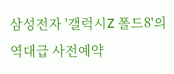삼성전자 '갤럭시Z 폴드8'의 역대급 사전예약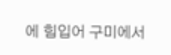에 힘입어 구미에서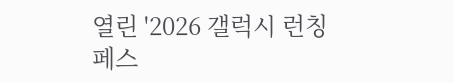열린 '2026 갤럭시 런칭 페스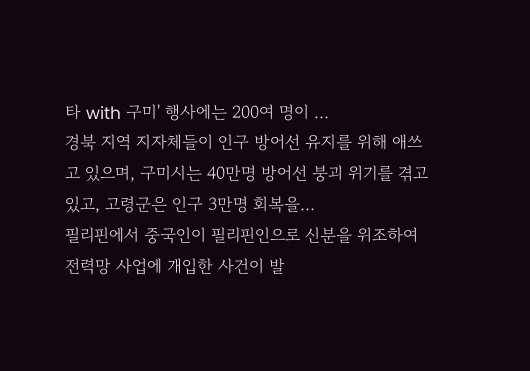타 with 구미' 행사에는 200여 명이 ...
경북 지역 지자체들이 인구 방어선 유지를 위해 애쓰고 있으며, 구미시는 40만명 방어선 붕괴 위기를 겪고 있고, 고령군은 인구 3만명 회복을...
필리핀에서 중국인이 필리핀인으로 신분을 위조하여 전력망 사업에 개입한 사건이 발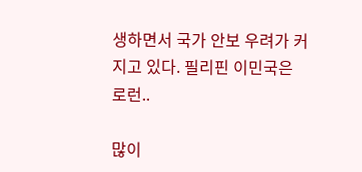생하면서 국가 안보 우려가 커지고 있다. 필리핀 이민국은 로런..

많이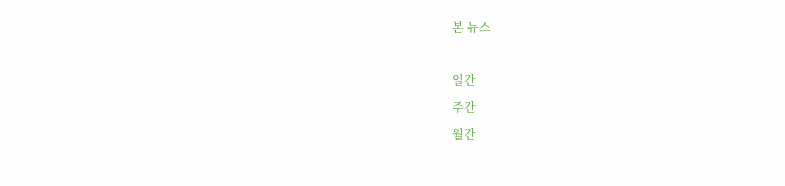본 뉴스

일간
주간
월간